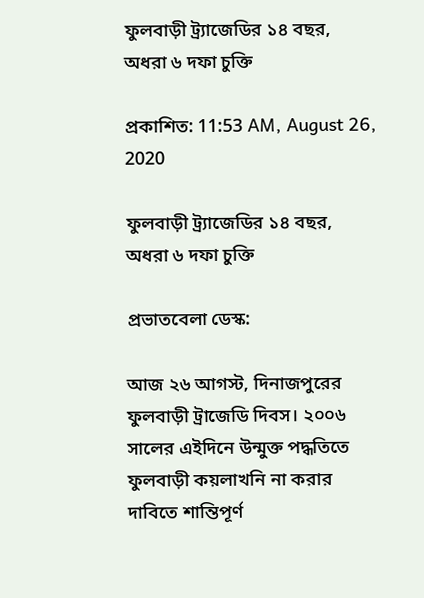ফুলবাড়ী ট্র্যাজেডির ১৪ বছর, অধরা ৬ দফা চুক্তি

প্রকাশিত: 11:53 AM, August 26, 2020

ফুলবাড়ী ট্র্যাজেডির ১৪ বছর, অধরা ৬ দফা চুক্তি

প্রভাতবেলা ডেস্ক:

আজ ২৬ আগস্ট, দিনাজপুরের ফুলবাড়ী ট্রাজেডি দিবস। ২০০৬ সালের এইদিনে উন্মুক্ত পদ্ধতিতে ফুলবাড়ী কয়লাখনি না করার দাবিতে শান্তিপূর্ণ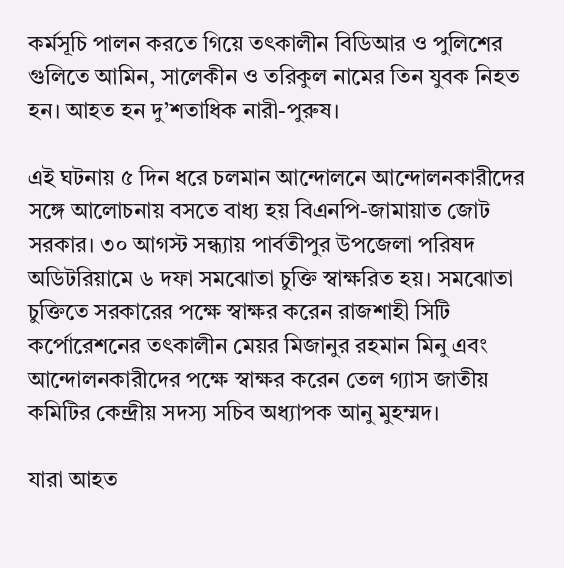কর্মসূচি পালন করতে গিয়ে তৎকালীন বিডিআর ও পুলিশের গুলিতে আমিন, সালেকীন ও তরিকুল নামের তিন যুবক নিহত হন। আহত হন দু’শতাধিক নারী-পুরুষ।

এই ঘটনায় ৫ দিন ধরে চলমান আন্দোলনে আন্দোলনকারীদের সঙ্গে আলোচনায় বসতে বাধ্য হয় বিএনপি-জামায়াত জোট সরকার। ৩০ আগস্ট সন্ধ্যায় পার্বতীপুর উপজেলা পরিষদ অডিটরিয়ামে ৬ দফা সমঝোতা চুক্তি স্বাক্ষরিত হয়। সমঝোতা চুক্তিতে সরকারের পক্ষে স্বাক্ষর করেন রাজশাহী সিটি কর্পোরেশনের তৎকালীন মেয়র মিজানুর রহমান মিনু এবং আন্দোলনকারীদের পক্ষে স্বাক্ষর করেন তেল গ্যাস জাতীয় কমিটির কেন্দ্রীয় সদস্য সচিব অধ্যাপক আনু মুহম্মদ।

যারা আহত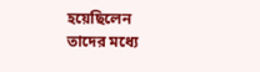হয়েছিলেন তাদের মধ্যে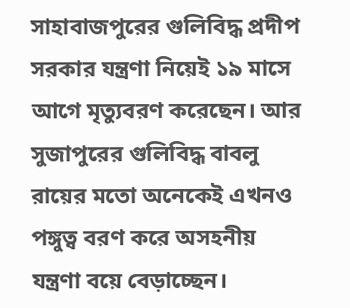সাহাবাজপুরের গুলিবিদ্ধ প্রদীপ সরকার যন্ত্রণা নিয়েই ১৯ মাসে আগে মৃত্যুবরণ করেছেন। আর সুজাপুরের গুলিবিদ্ধ বাবলু রায়ের মতো অনেকেই এখনও পঙ্গুত্ব বরণ করে অসহনীয় যন্ত্রণা বয়ে বেড়াচ্ছেন।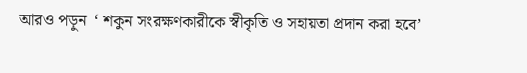আরও পড়ুন  ‘ শকুন সংরক্ষণকারীকে স্বীকৃতি ও সহায়তা প্রদান করা হবে’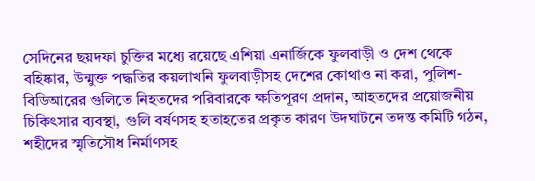সেদিনের ছয়দফা চুক্তির মধ্যে রয়েছে এশিয়া এনার্জিকে ফুলবাড়ী ও দেশ থেকে বহিষ্কার, উন্মুক্ত পদ্ধতির কয়লাখনি ফুলবাড়ীসহ দেশের কোথাও না করা, পুলিশ-বিডিআরের গুলিতে নিহতদের পরিবারকে ক্ষতিপূরণ প্রদান, আহতদের প্রয়োজনীয় চিকিৎসার ব্যবস্থা, গুলি বর্ষণসহ হতাহতের প্রকৃত কারণ উদঘাটনে তদন্ত কমিটি গঠন, শহীদের স্মৃতিসৌধ নির্মাণসহ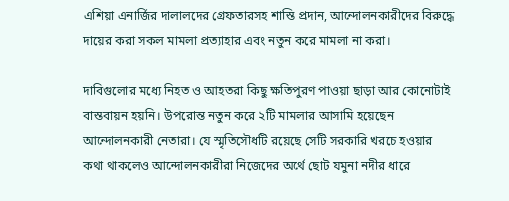এশিয়া এনার্জির দালালদের গ্রেফতারসহ শাস্তি প্রদান, আন্দোলনকারীদের বিরুদ্ধে দায়ের করা সকল মামলা প্রত্যাহার এবং নতুন করে মামলা না করা।

দাবিগুলোর মধ্যে নিহত ও আহতরা কিছু ক্ষতিপুরণ পাওয়া ছাড়া আর কোনোটাই বাস্তবায়ন হয়নি। উপরোন্ত নতুন করে ২টি মামলার আসামি হয়েছেন আন্দোলনকারী নেতারা। যে স্মৃতিসৌধটি রয়েছে সেটি সরকারি খরচে হওয়ার কথা থাকলেও আন্দোলনকারীরা নিজেদের অর্থে ছোট যমুনা নদীর ধারে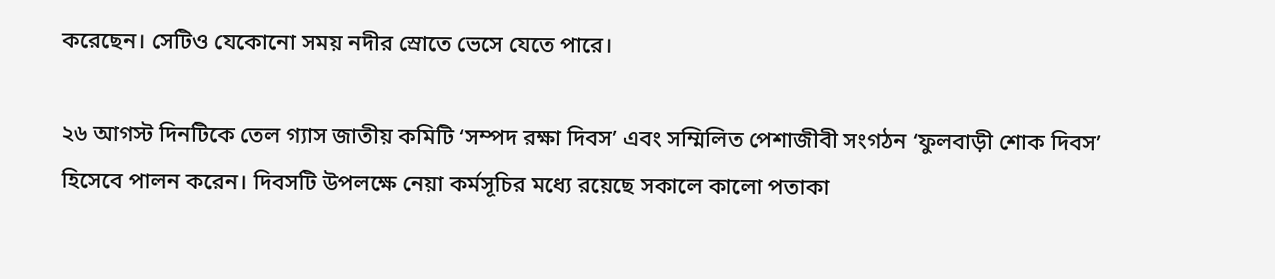করেছেন। সেটিও যেকোনো সময় নদীর স্রোতে ভেসে যেতে পারে।

২৬ আগস্ট দিনটিকে তেল গ্যাস জাতীয় কমিটি ‘সম্পদ রক্ষা দিবস’ এবং সম্মিলিত পেশাজীবী সংগঠন ‘ফুলবাড়ী শোক দিবস’ হিসেবে পালন করেন। দিবসটি উপলক্ষে নেয়া কর্মসূচির মধ্যে রয়েছে সকালে কালো পতাকা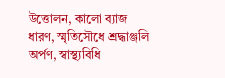উত্তোলন, কালো ব্যাজ ধারণ, স্মৃতিসৌধে শ্রদ্ধাঞ্জলি অর্পণ, স্বাস্থ্যবিধি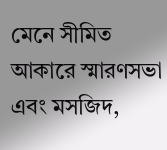মেনে সীমিত আকারে স্মারণসভা এবং মসজিদ,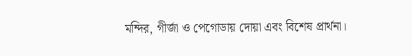মন্দির, গীর্জা ও পেগোডায় দোয়া এবং বিশেষ প্রার্থনা।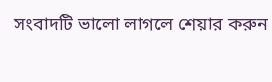সংবাদটি ভালো লাগলে শেয়ার করুন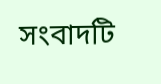সংবাদটি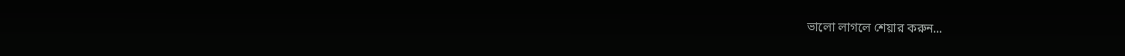ভালো লাগলে শেয়ার করুন...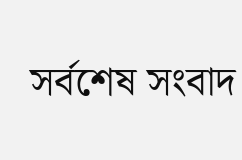সর্বশেষ সংবাদ